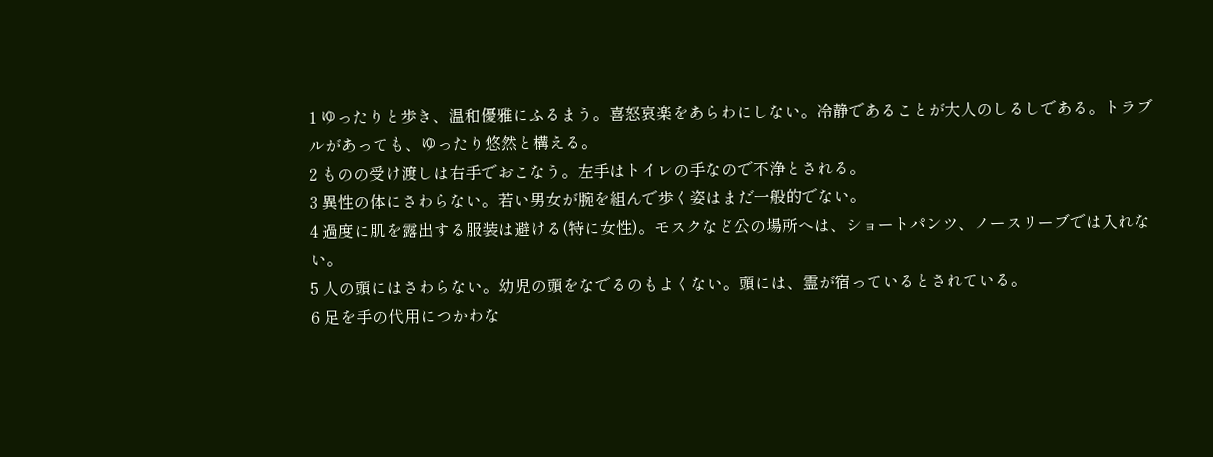1 ゆったりと歩き、温和優雅にふるまう。喜怒哀楽をあらわにしない。冷静であることが大人のしるしである。トラブルがあっても、ゆったり悠然と構える。
2 ものの受け渡しは右手でおこなう。左手はトイレの手なので不浄とされる。
3 異性の体にさわらない。若い男女が腕を組んで歩く姿はまだ一般的でない。
4 過度に肌を露出する服装は避ける(特に女性)。モスクなど公の場所へは、ショートパンツ、ノースリーブでは入れない。
5 人の頭にはさわらない。幼児の頭をなでるのもよくない。頭には、霊が宿っているとされている。
6 足を手の代用につかわな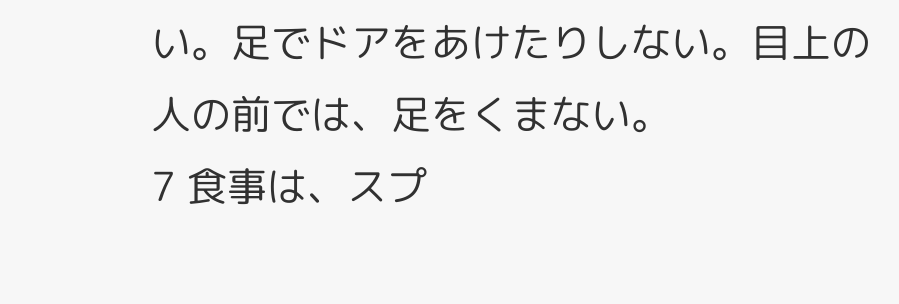い。足でドアをあけたりしない。目上の人の前では、足をくまない。
7 食事は、スプ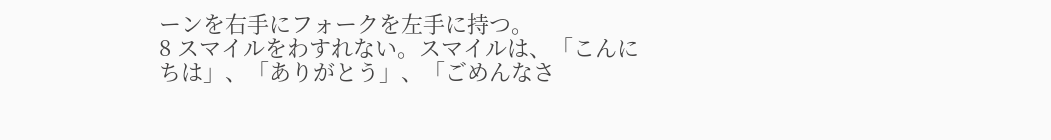ーンを右手にフォークを左手に持つ。
8 スマイルをわすれない。スマイルは、「こんにちは」、「ありがとう」、「ごめんなさ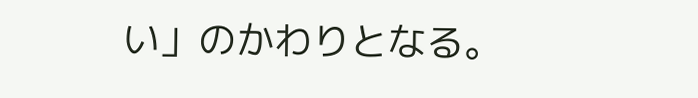い」のかわりとなる。